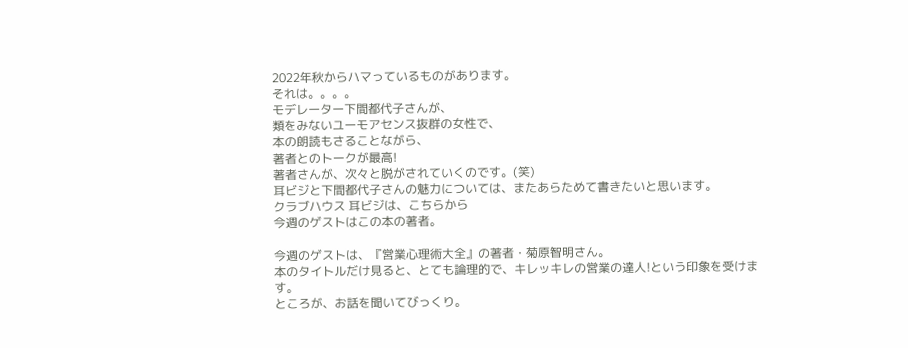2022年秋からハマっているものがあります。
それは。。。。
モデレーター下間都代子さんが、
類をみないユーモアセンス抜群の女性で、
本の朗読もさることながら、
著者とのトークが最高!
著者さんが、次々と脱がされていくのです。(笑)
耳ビジと下間都代子さんの魅力については、またあらためて書きたいと思います。
クラブハウス 耳ビジは、こちらから
今週のゲストはこの本の著者。

今週のゲストは、『営業心理術大全』の著者・菊原智明さん。
本のタイトルだけ見ると、とても論理的で、キレッキレの営業の達人!という印象を受けます。
ところが、お話を聞いてびっくり。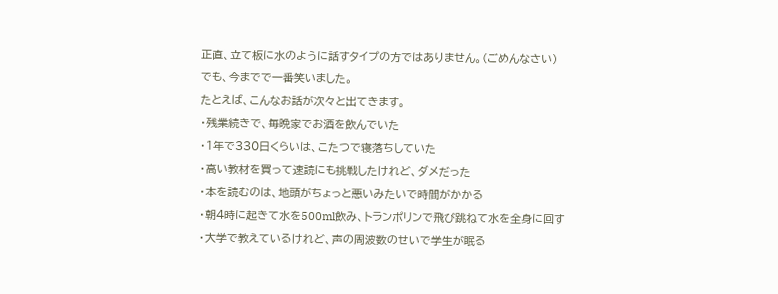正直、立て板に水のように話すタイプの方ではありません。(ごめんなさい)
でも、今までで一番笑いました。
たとえば、こんなお話が次々と出てきます。
・残業続きで、毎晩家でお酒を飲んでいた
・1年で330日くらいは、こたつで寝落ちしていた
・高い教材を買って速読にも挑戦したけれど、ダメだった
・本を読むのは、地頭がちょっと悪いみたいで時間がかかる
・朝4時に起きて水を500ml飲み、トランポリンで飛び跳ねて水を全身に回す
・大学で教えているけれど、声の周波数のせいで学生が眠る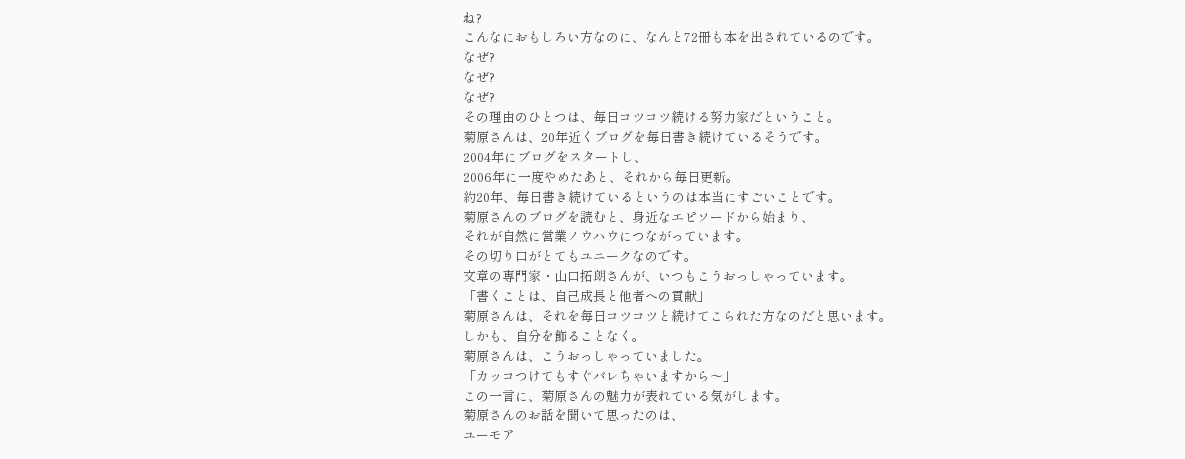ね?
こんなにおもしろい方なのに、なんと72冊も本を出されているのです。
なぜ?
なぜ?
なぜ?
その理由のひとつは、毎日コツコツ続ける努力家だということ。
菊原さんは、20年近くブログを毎日書き続けているそうです。
2004年にブログをスタートし、
2006年に一度やめたあと、それから毎日更新。
約20年、毎日書き続けているというのは本当にすごいことです。
菊原さんのブログを読むと、身近なエピソードから始まり、
それが自然に営業ノウハウにつながっています。
その切り口がとてもユニークなのです。
文章の専門家・山口拓朗さんが、いつもこうおっしゃっています。
「書くことは、自己成長と他者への貢献」
菊原さんは、それを毎日コツコツと続けてこられた方なのだと思います。
しかも、自分を飾ることなく。
菊原さんは、こうおっしゃっていました。
「カッコつけてもすぐバレちゃいますから〜」
この一言に、菊原さんの魅力が表れている気がします。
菊原さんのお話を聞いて思ったのは、
ユーモア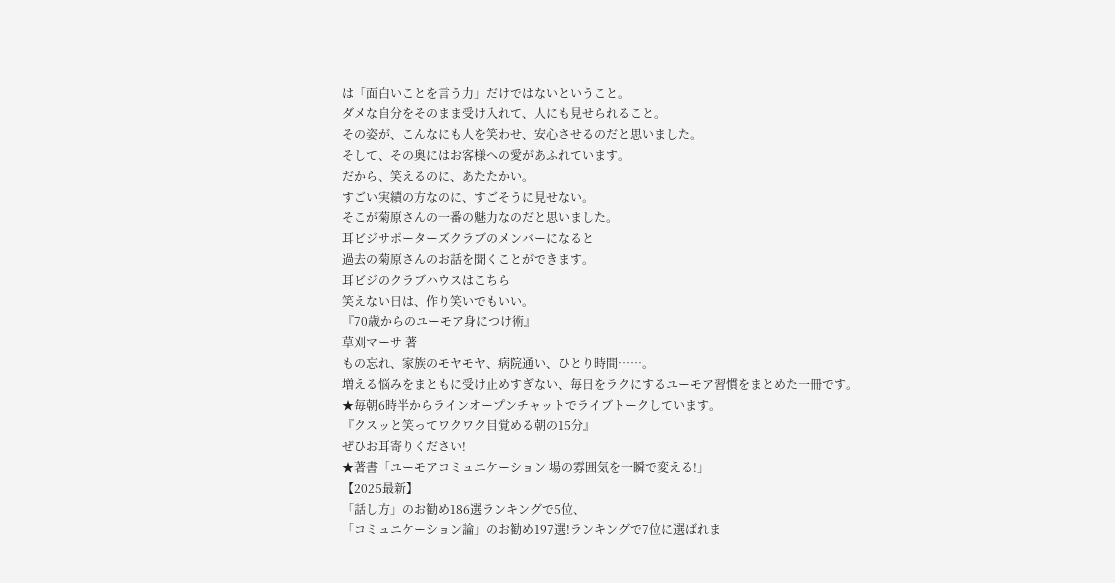は「面白いことを言う力」だけではないということ。
ダメな自分をそのまま受け入れて、人にも見せられること。
その姿が、こんなにも人を笑わせ、安心させるのだと思いました。
そして、その奥にはお客様への愛があふれています。
だから、笑えるのに、あたたかい。
すごい実績の方なのに、すごそうに見せない。
そこが菊原さんの一番の魅力なのだと思いました。
耳ビジサポーターズクラブのメンバーになると
過去の菊原さんのお話を聞くことができます。
耳ビジのクラブハウスはこちら
笑えない日は、作り笑いでもいい。
『70歳からのユーモア身につけ術』
草刈マーサ 著
もの忘れ、家族のモヤモヤ、病院通い、ひとり時間……。
増える悩みをまともに受け止めすぎない、毎日をラクにするユーモア習慣をまとめた一冊です。
★毎朝6時半からラインオープンチャットでライブトークしています。
『クスッと笑ってワクワク目覚める朝の15分』
ぜひお耳寄りください!
★著書「ユーモアコミュニケーション 場の雰囲気を一瞬で変える!」
【2025最新】
「話し方」のお勧め186選ランキングで5位、
「コミュニケーション論」のお勧め197選!ランキングで7位に選ばれま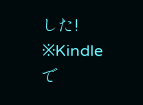した!
※Kindleで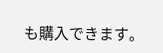も購入できます。